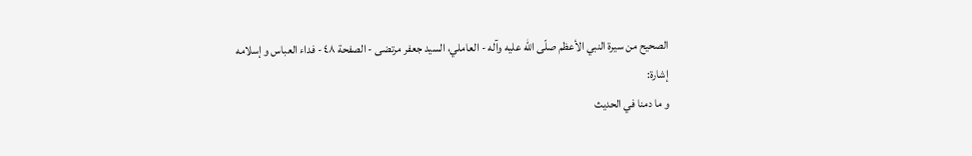الصحيح من سيرة النبي الأعظم صلّى الله عليه وآله - العاملي، السيد جعفر مرتضى - الصفحة ٤٨ - فداء العباس و إسلامه
إشارة:
و ما دمنا في الحديث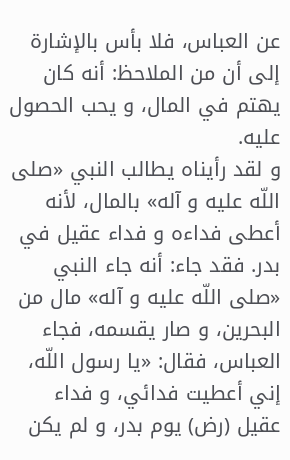عن العباس، فلا بأس بالإشارة إلى أن من الملاحظ: أنه كان يهتم في المال، و يحب الحصول عليه.
و لقد رأيناه يطالب النبي «صلى اللّه عليه و آله» بالمال، لأنه أعطى فداءه و فداء عقيل في بدر. فقد جاء: أنه جاء النبي «صلى اللّه عليه و آله» مال من البحرين، و صار يقسمه، فجاء العباس، فقال: «يا رسول اللّه، إني أعطيت فدائي، و فداء عقيل (رض) يوم بدر، و لم يكن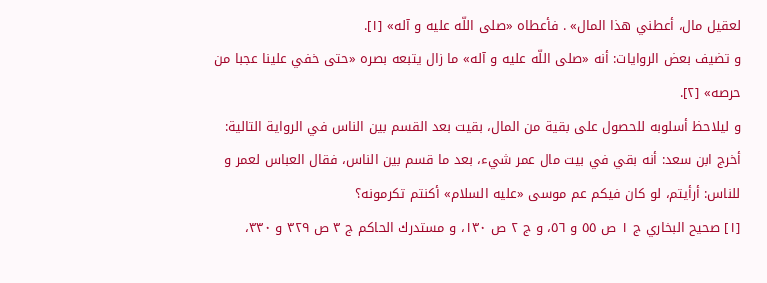لعقيل مال، أعطني هذا المال» . فأعطاه «صلى اللّه عليه و آله» [١].
و تضيف بعض الروايات: أنه «صلى اللّه عليه و آله» ما زال يتبعه بصره «حتى خفي علينا عجبا من حرصه» [٢].
و ليلاحظ أسلوبه للحصول على بقية من المال، بقيت بعد القسم بين الناس في الرواية التالية:
أخرج ابن سعد: أنه بقي في بيت مال عمر شيء، بعد ما قسم بين الناس، فقال العباس لعمر و للناس: أرأيتم، لو كان فيكم عم موسى «عليه السلام» أكنتم تكرمونه؟
[١] صحيح البخاري ج ١ ص ٥٥ و ٥٦، و ج ٢ ص ١٣٠، و مستدرك الحاكم ج ٣ ص ٣٢٩ و ٣٣٠،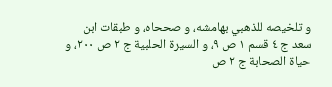و تلخيصه للذهبي بهامشه، و صححاه، و طبقات ابن سعد ج ٤ قسم ١ ص ٩، و السيرة الحلبية ج ٢ ص ٢٠٠، و حياة الصحابة ج ٢ ص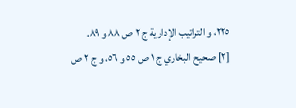٢٢٥، و التراتيب الإدارية ج ٢ ص ٨٨ و ٨٩.
[٢] صحيح البخاري ج ١ ص ٥٥ و ٥٦، و ج ٢ ص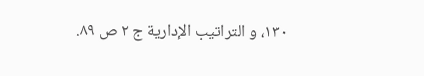١٣٠، و التراتيب الإدارية ج ٢ ص ٨٩.